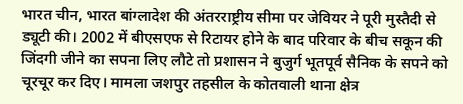भारत चीन, भारत बांग्लादेश की अंतरराष्ट्रीय सीमा पर जेवियर ने पूरी मुस्तैदी से ड्यूटी की। 2002 में बीएसएफ से रिटायर होने के बाद परिवार के बीच सकून की जिंदगी जीने का सपना लिए लौटे तो प्रशासन ने बुजुर्ग भूतपूर्व सैनिक के सपने को चूरचूर कर दिए। मामला जशपुर तहसील के कोतवाली थाना क्षेत्र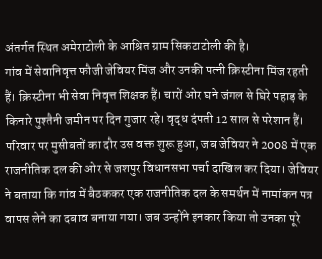अंतर्गत स्थित अमेराटोली के आश्रित ग्राम सिकटाटोली की है।
गांव में सेवानिवृत्त फौजी जेवियर मिंज और उनकी पत्नी क्रिस्टीना मिंज रहती हैं। क्रिस्टीना भी सेवा निवृत्त शिक्षक हैं। चारों ओर घने जंगल से घिरे पहाड़ के किनारे पुश्तैनी जमीन पर दिन गुजार रहे। वृद्ध दंपती 12 साल से परेशान हैं। परिवार पर मुसीबतों का दौर उस वक्त शुरू हुआ, जब जेवियर ने 2008 में एक राजनीतिक दल की ओर से जशपुर विधानसभा पर्चा दाखिल कर दिया। जेवियर ने बताया कि गांव में बैठककर एक राजनीतिक दल के समर्थन में नामांकन पत्र वापस लेने का दबाव बनाया गया। जब उन्होंने इनकार किया तो उनका पूरे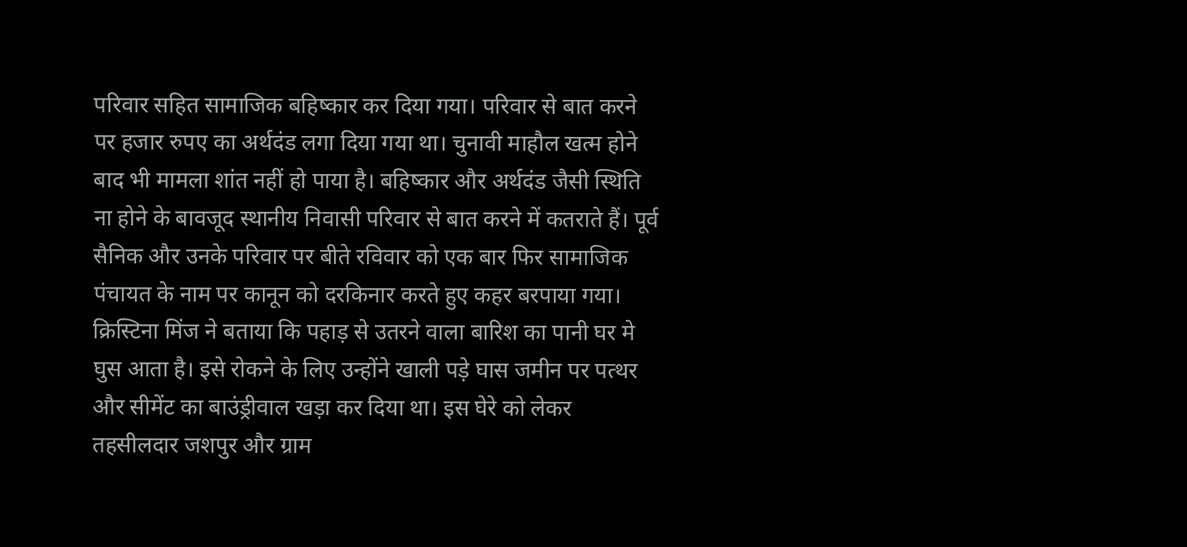परिवार सहित सामाजिक बहिष्कार कर दिया गया। परिवार से बात करने पर हजार रुपए का अर्थदंड लगा दिया गया था। चुनावी माहौल खत्म होने बाद भी मामला शांत नहीं हो पाया है। बहिष्कार और अर्थदंड जैसी स्थिति ना होने के बावजूद स्थानीय निवासी परिवार से बात करने में कतराते हैं। पूर्व सैनिक और उनके परिवार पर बीते रविवार को एक बार फिर सामाजिक पंचायत के नाम पर कानून को दरकिनार करते हुए कहर बरपाया गया। क्रिस्टिना मिंज ने बताया कि पहाड़ से उतरने वाला बारिश का पानी घर मे घुस आता है। इसे रोकने के लिए उन्होंने खाली पड़े घास जमीन पर पत्थर और सीमेंट का बाउंड्रीवाल खड़ा कर दिया था। इस घेरे को लेकर तहसीलदार जशपुर और ग्राम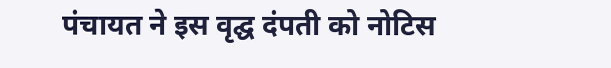पंचायत ने इस वृद्घ दंपती को नोटिस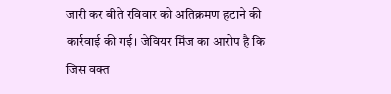जारी कर बीते रविवार को अतिक्रमण हटाने की कार्रवाई की गई। जेवियर मिंज का आरोप है कि जिस वक्त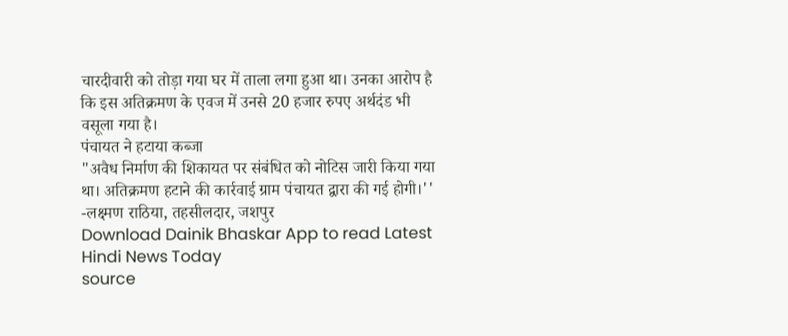चारदीवारी को तोड़ा गया घर में ताला लगा हुआ था। उनका आरोप है कि इस अतिक्रमण के एवज में उनसे 20 हजार रुपए अर्थदंड भी वसूला गया है।
पंचायत ने हटाया कब्जा
"अवैध निर्माण की शिकायत पर संबंधित को नोटिस जारी किया गया था। अतिक्रमण हटाने की कार्रवाई ग्राम पंचायत द्वारा की गई होगी।''
-लक्ष्मण राठिया, तहसीलदार, जशपुर
Download Dainik Bhaskar App to read Latest Hindi News Today
source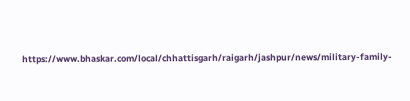https://www.bhaskar.com/local/chhattisgarh/raigarh/jashpur/news/military-family-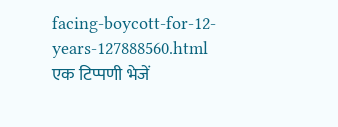facing-boycott-for-12-years-127888560.html
एक टिप्पणी भेजें